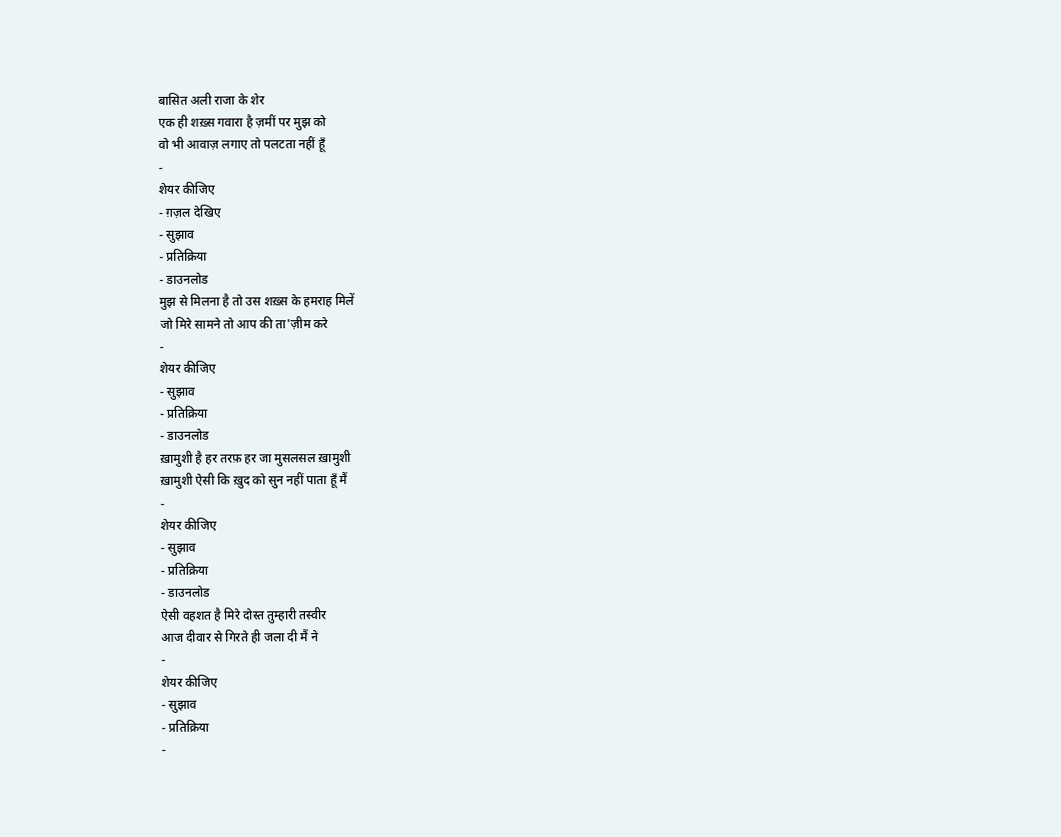बासित अली राजा के शेर
एक ही शख़्स गवारा है ज़मीं पर मुझ को
वो भी आवाज़ लगाए तो पलटता नहीं हूँ
-
शेयर कीजिए
- ग़ज़ल देखिए
- सुझाव
- प्रतिक्रिया
- डाउनलोड
मुझ से मिलना है तो उस शख़्स के हमराह मिलें
जो मिरे सामने तो आप की ता'ज़ीम करे
-
शेयर कीजिए
- सुझाव
- प्रतिक्रिया
- डाउनलोड
ख़ामुशी है हर तरफ़ हर जा मुसलसल ख़ामुशी
ख़ामुशी ऐसी कि ख़ुद को सुन नहीं पाता हूँ मैं
-
शेयर कीजिए
- सुझाव
- प्रतिक्रिया
- डाउनलोड
ऐसी वहशत है मिरे दोस्त तुम्हारी तस्वीर
आज दीवार से गिरते ही जला दी मैं ने
-
शेयर कीजिए
- सुझाव
- प्रतिक्रिया
-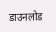डाउनलोड